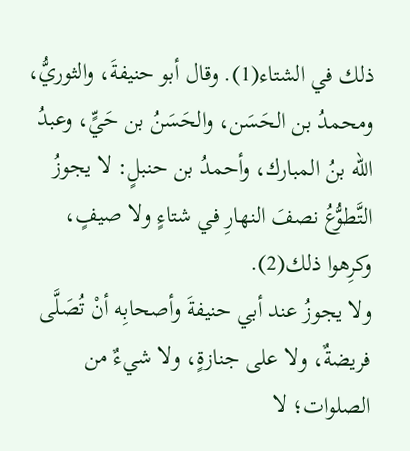ذلك في الشتاء(1). وقال أبو حنيفةَ، والثوريُّ، ومحمدُ بن الحَسَن، والحَسَنُ بن حَيٍّ، وعبدُ الله بنُ المبارك، وأحمدُ بن حنبلٍ: لا يجوزُ التَّطوُّعُ نصفَ النهارِ في شتاءٍ ولا صيفٍ، وكرِهوا ذلك(2).
ولا يجوزُ عند أبي حنيفةَ وأصحابِه أنْ تُصَلَّى فريضةٌ، ولا على جنازةٍ، ولا شيءٌ من الصلوات؛ لا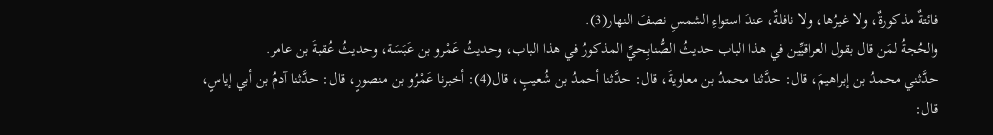فائتةٌ مذكورةٌ، ولا غيرُها، ولا نافلةٌ، عندَ استواءِ الشمسِ نصفَ النهار(3).
والحُجةُ لمَن قال بقول العراقيِّين في هذا الباب حديثُ الصُّنابِحيِّ المذكورُ في هذا الباب، وحديثُ عَمْرو بن عَبَسَة، وحديثُ عُقبةَ بن عامر.
حدَّثني محمدُ بن إبراهيمَ، قال: حدَّثنا محمدُ بن معاويةَ، قال: حدَّثنا أحمدُ بن شُعيبٍ، قال(4): أخبرنا عَمْرُو بن منصورٍ، قال: حدَّثنا آدمُ بن أبي إياسٍ، قال: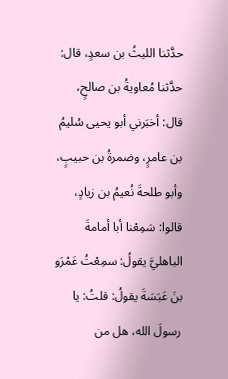حدَّثنا الليثُ بن سعدٍ، قال: حدَّثنا مُعاويةُ بن صالحٍ، قال: أخبَرني أبو يحيى سُليمُ بن عامرٍ، وضمرةُ بن حبيبٍ، وأبو طلحةَ نُعيمُ بن زيادٍ، قالوا: سَمِعْنا أبا أمامةَ الباهليَّ يقولُ: سمِعْتُ عَمْرَو بنَ عَبَسَةَ يقولُ: قلتُ: يا رسولَ الله، هل من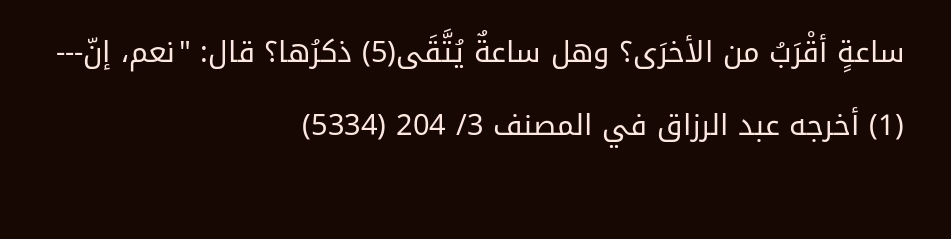ساعةٍ أقْرَبُ من الأخرَى؟ وهل ساعةٌ يُتَّقَى(5) ذكرُها؟ قال: "نعم، إنّ---
(1) أخرجه عبد الرزاق في المصنف 3/ 204 (5334)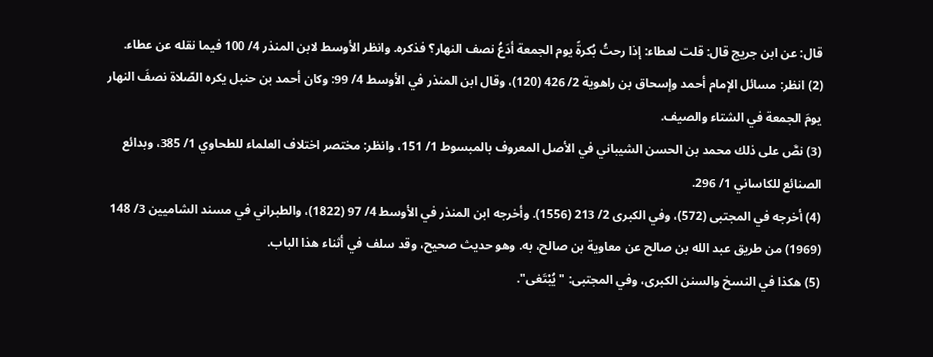قال: عن ابن جريج قال: قلت لعطاء: إذا رحتُ بُكرةً يوم الجمعة أدَعُ نصف النهار؟ فذكره. وانظر الأوسط لابن المنذر 4/ 100 فيما نقله عن عطاء.
(2) انظر: مسائل الإمام أحمد وإسحاق بن راهوية 2/ 426 (120)، وقال ابن المنذر في الأوسط 4/ 99: وكان أحمد بن حنبل يكره الصّلاة نصفَ النهار يومَ الجمعة في الشتاء والصيف.
(3) نصَّ على ذلك محمد بن الحسن الشيباني في الأصل المعروف بالمبسوط 1/ 151، وانظر: مختصر اختلاف العلماء للطحاوي 1/ 385، وبدائع الصنائع للكاساني 1/ 296.
(4) أخرجه في المجتبى (572)، وفي الكبرى 2/ 213 (1556). وأخرجه ابن المنذر في الأوسط 4/ 97 (1822)، والطبراني في مسند الشاميين 3/ 148 (1969) من طريق عبد الله بن صالح عن معاوية بن صالح، به. وهو حديث صحيح، وقد سلف في أثناء هذا الباب.
(5) هكذا في النسخ والسنن الكبرى، وفي المجتبى: "يُبْتَغى".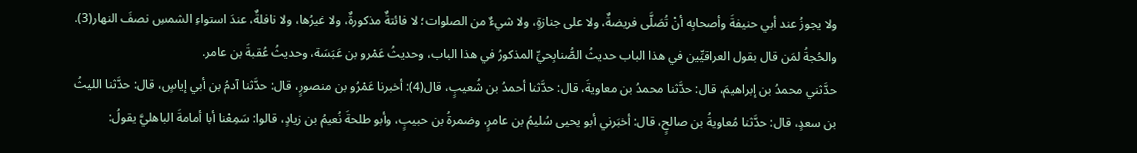ولا يجوزُ عند أبي حنيفةَ وأصحابِه أنْ تُصَلَّى فريضةٌ، ولا على جنازةٍ، ولا شيءٌ من الصلوات؛ لا فائتةٌ مذكورةٌ، ولا غيرُها، ولا نافلةٌ، عندَ استواءِ الشمسِ نصفَ النهار(3).
والحُجةُ لمَن قال بقول العراقيِّين في هذا الباب حديثُ الصُّنابِحيِّ المذكورُ في هذا الباب، وحديثُ عَمْرو بن عَبَسَة، وحديثُ عُقبةَ بن عامر.
حدَّثني محمدُ بن إبراهيمَ، قال: حدَّثنا محمدُ بن معاويةَ، قال: حدَّثنا أحمدُ بن شُعيبٍ، قال(4): أخبرنا عَمْرُو بن منصورٍ، قال: حدَّثنا آدمُ بن أبي إياسٍ، قال: حدَّثنا الليثُ بن سعدٍ، قال: حدَّثنا مُعاويةُ بن صالحٍ، قال: أخبَرني أبو يحيى سُليمُ بن عامرٍ، وضمرةُ بن حبيبٍ، وأبو طلحةَ نُعيمُ بن زيادٍ، قالوا: سَمِعْنا أبا أمامةَ الباهليَّ يقولُ: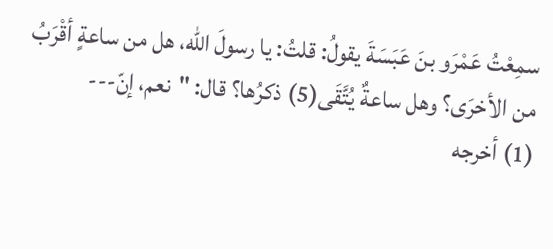سمِعْتُ عَمْرَو بنَ عَبَسَةَ يقولُ: قلتُ: يا رسولَ الله، هل من ساعةٍ أقْرَبُ من الأخرَى؟ وهل ساعةٌ يُتَّقَى(5) ذكرُها؟ قال: "نعم، إنّ---
(1) أخرجه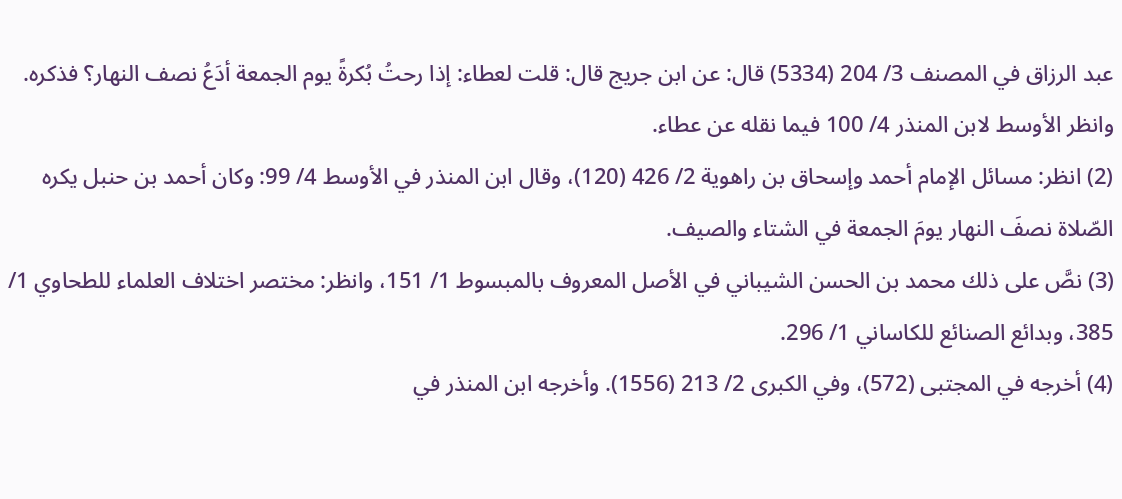عبد الرزاق في المصنف 3/ 204 (5334) قال: عن ابن جريج قال: قلت لعطاء: إذا رحتُ بُكرةً يوم الجمعة أدَعُ نصف النهار؟ فذكره. وانظر الأوسط لابن المنذر 4/ 100 فيما نقله عن عطاء.
(2) انظر: مسائل الإمام أحمد وإسحاق بن راهوية 2/ 426 (120)، وقال ابن المنذر في الأوسط 4/ 99: وكان أحمد بن حنبل يكره الصّلاة نصفَ النهار يومَ الجمعة في الشتاء والصيف.
(3) نصَّ على ذلك محمد بن الحسن الشيباني في الأصل المعروف بالمبسوط 1/ 151، وانظر: مختصر اختلاف العلماء للطحاوي 1/ 385، وبدائع الصنائع للكاساني 1/ 296.
(4) أخرجه في المجتبى (572)، وفي الكبرى 2/ 213 (1556). وأخرجه ابن المنذر في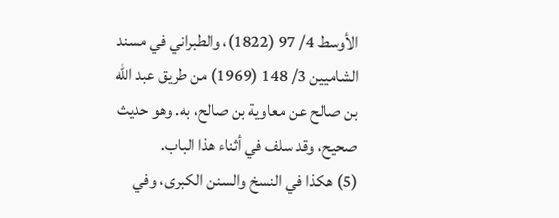الأوسط 4/ 97 (1822)، والطبراني في مسند الشاميين 3/ 148 (1969) من طريق عبد الله بن صالح عن معاوية بن صالح، به. وهو حديث صحيح، وقد سلف في أثناء هذا الباب.
(5) هكذا في النسخ والسنن الكبرى، وفي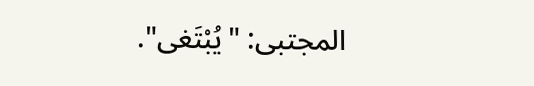المجتبى: "يُبْتَغى".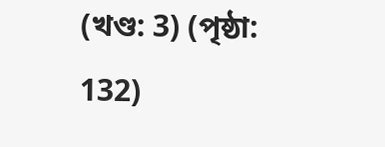(খণ্ড: 3) (পৃষ্ঠা: 132)